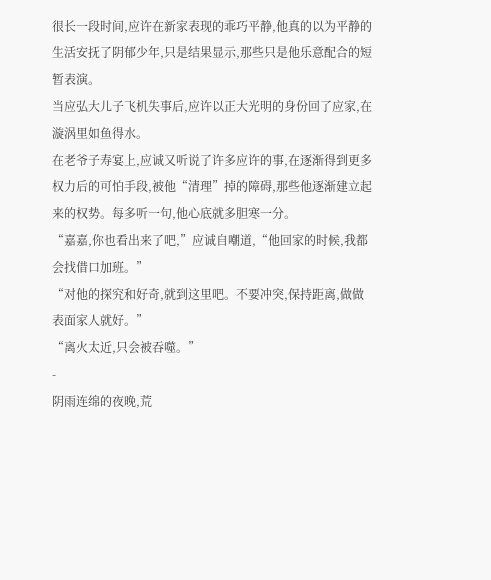很长一段时间,应许在新家表现的乖巧平静,他真的以为平静的生活安抚了阴郁少年,只是结果显示,那些只是他乐意配合的短暂表演。
当应弘大儿子飞机失事后,应许以正大光明的身份回了应家,在漩涡里如鱼得水。
在老爷子寿宴上,应诚又听说了许多应许的事,在逐渐得到更多权力后的可怕手段,被他“清理”掉的障碍,那些他逐渐建立起来的权势。每多听一句,他心底就多胆寒一分。
“嘉嘉,你也看出来了吧,”应诚自嘲道,“他回家的时候,我都会找借口加班。”
“对他的探究和好奇,就到这里吧。不要冲突,保持距离,做做表面家人就好。”
“离火太近,只会被吞噬。”
-
阴雨连绵的夜晚,荒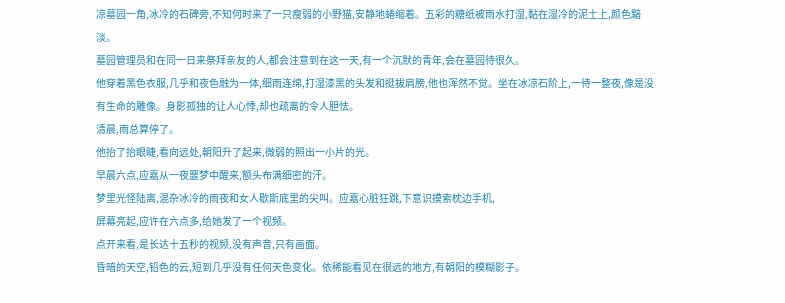凉墓园一角,冰冷的石碑旁,不知何时来了一只瘦弱的小野猫,安静地蜷缩着。五彩的糖纸被雨水打湿,黏在湿冷的泥土上,颜色黯淡。
墓园管理员和在同一日来祭拜亲友的人,都会注意到在这一天,有一个沉默的青年,会在墓园待很久。
他穿着黑色衣服,几乎和夜色融为一体,细雨连绵,打湿漆黑的头发和挺拔肩膀,他也浑然不觉。坐在冰凉石阶上,一待一整夜,像是没有生命的雕像。身影孤独的让人心悸,却也疏离的令人胆怯。
清晨,雨总算停了。
他抬了抬眼睫,看向远处,朝阳升了起来,微弱的照出一小片的光。
早晨六点,应嘉从一夜噩梦中醒来,额头布满细密的汗。
梦里光怪陆离,混杂冰冷的雨夜和女人歇斯底里的尖叫。应嘉心脏狂跳,下意识摸索枕边手机,
屏幕亮起,应许在六点多,给她发了一个视频。
点开来看,是长达十五秒的视频,没有声音,只有画面。
昏暗的天空,铅色的云,短到几乎没有任何天色变化。依稀能看见在很远的地方,有朝阳的模糊影子。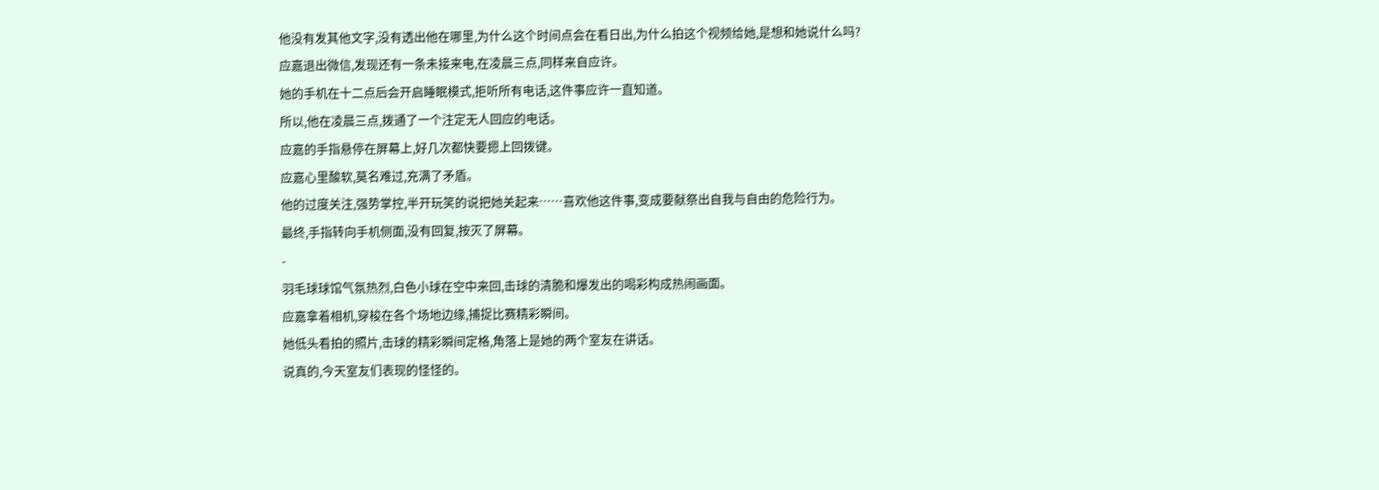他没有发其他文字,没有透出他在哪里,为什么这个时间点会在看日出,为什么拍这个视频给她,是想和她说什么吗?
应嘉退出微信,发现还有一条未接来电,在凌晨三点,同样来自应许。
她的手机在十二点后会开启睡眠模式,拒听所有电话,这件事应许一直知道。
所以,他在凌晨三点,拨通了一个注定无人回应的电话。
应嘉的手指悬停在屏幕上,好几次都快要摁上回拨键。
应嘉心里酸软,莫名难过,充满了矛盾。
他的过度关注,强势掌控,半开玩笑的说把她关起来……喜欢他这件事,变成要献祭出自我与自由的危险行为。
最终,手指转向手机侧面,没有回复,按灭了屏幕。
-
羽毛球球馆气氛热烈,白色小球在空中来回,击球的清脆和爆发出的喝彩构成热闹画面。
应嘉拿着相机,穿梭在各个场地边缘,捕捉比赛精彩瞬间。
她低头看拍的照片,击球的精彩瞬间定格,角落上是她的两个室友在讲话。
说真的,今天室友们表现的怪怪的。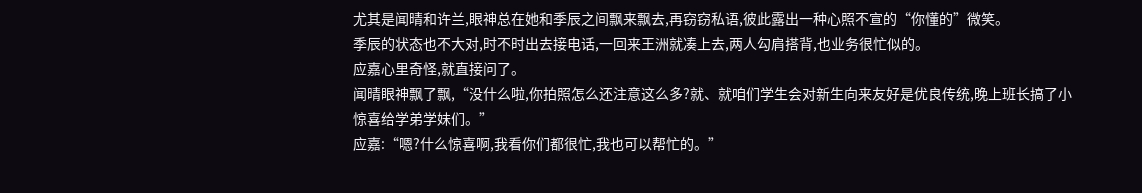尤其是闻晴和许兰,眼神总在她和季辰之间飘来飘去,再窃窃私语,彼此露出一种心照不宣的“你懂的”微笑。
季辰的状态也不大对,时不时出去接电话,一回来王洲就凑上去,两人勾肩搭背,也业务很忙似的。
应嘉心里奇怪,就直接问了。
闻晴眼神飘了飘,“没什么啦,你拍照怎么还注意这么多?就、就咱们学生会对新生向来友好是优良传统,晚上班长搞了小惊喜给学弟学妹们。”
应嘉:“嗯?什么惊喜啊,我看你们都很忙,我也可以帮忙的。”